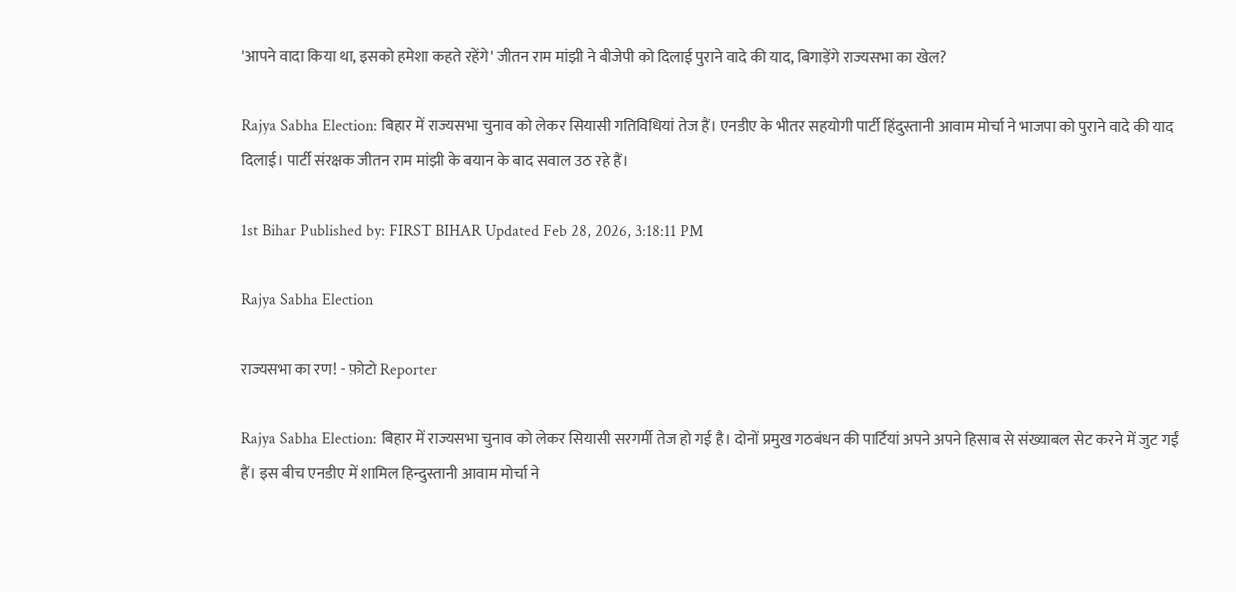'आपने वादा किया था, इसको हमेशा कहते रहेंगे' जीतन राम मांझी ने बीजेपी को दिलाई पुराने वादे की याद, बिगाड़ेंगे राज्यसभा का खेल?

Rajya Sabha Election: बिहार में राज्यसभा चुनाव को लेकर सियासी गतिविधियां तेज हैं। एनडीए के भीतर सहयोगी पार्टी हिंदुस्तानी आवाम मोर्चा ने भाजपा को पुराने वादे की याद दिलाई। पार्टी संरक्षक जीतन राम मांझी के बयान के बाद सवाल उठ रहे हैं।

1st Bihar Published by: FIRST BIHAR Updated Feb 28, 2026, 3:18:11 PM

Rajya Sabha Election

राज्यसभा का रण! - फ़ोटो Reporter

Rajya Sabha Election: बिहार में राज्यसभा चुनाव को लेकर सियासी सरगर्मी तेज हो गई है। दोनों प्रमुख गठबंधन की पार्टियां अपने अपने हिसाब से संख्याबल सेट करने में जुट गईं हैं। इस बीच एनडीए में शामिल हिन्दुस्तानी आवाम मोर्चा ने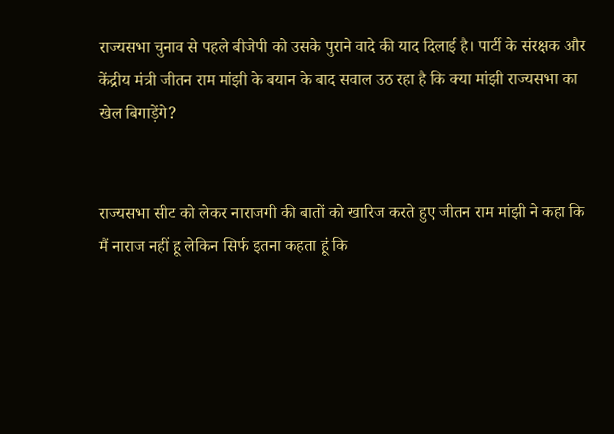राज्यसभा चुनाव से पहले बीजेपी को उसके पुराने वादे की याद दिलाई है। पार्टी के संरक्षक और केंद्रीय मंत्री जीतन राम मांझी के बयान के बाद सवाल उठ रहा है कि क्या मांझी राज्यसभा का खेल बिगाड़ेंगे?


राज्यसभा सीट को लेकर नाराजगी की बातों को खारिज करते हुए जीतन राम मांझी ने कहा कि मैं नाराज नहीं हू लेकिन सिर्फ इतना कहता हूं कि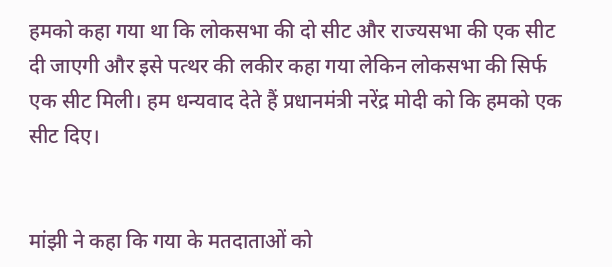हमको कहा गया था कि लोकसभा की दो सीट और राज्यसभा की एक सीट दी जाएगी और इसे पत्थर की लकीर कहा गया लेकिन लोकसभा की सिर्फ एक सीट मिली। हम धन्यवाद देते हैं प्रधानमंत्री नरेंद्र मोदी को कि हमको एक सीट दिए।


मांझी ने कहा कि गया के मतदाताओं को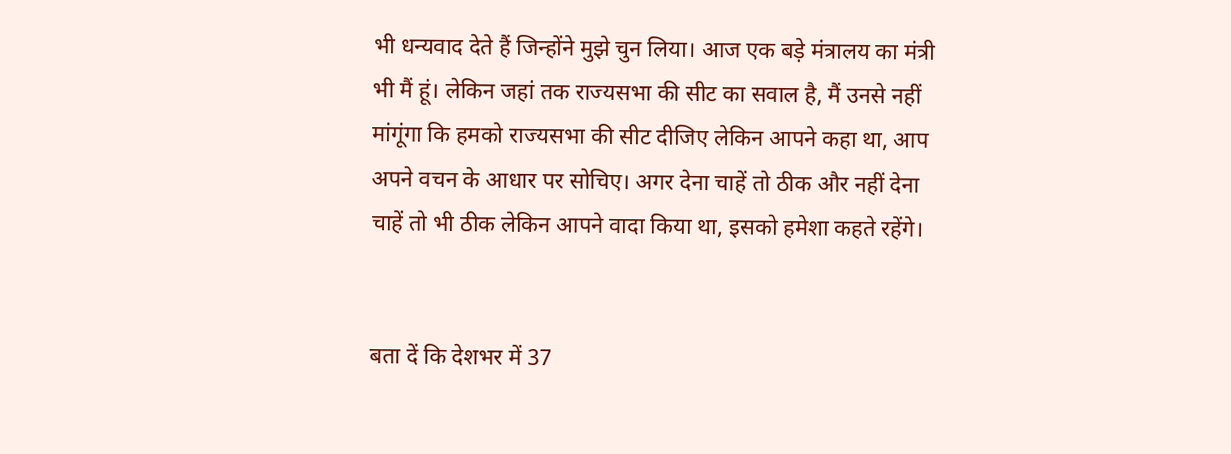भी धन्यवाद देते हैं जिन्होंने मुझे चुन लिया। आज एक बड़े मंत्रालय का मंत्री भी मैं हूं। लेकिन जहां तक राज्यसभा की सीट का सवाल है, मैं उनसे नहीं मांगूंगा कि हमको राज्यसभा की सीट दीजिए लेकिन आपने कहा था, आप अपने वचन के आधार पर सोचिए। अगर देना चाहें तो ठीक और नहीं देना चाहें तो भी ठीक लेकिन आपने वादा किया था, इसको हमेशा कहते रहेंगे।


बता दें कि देशभर में 37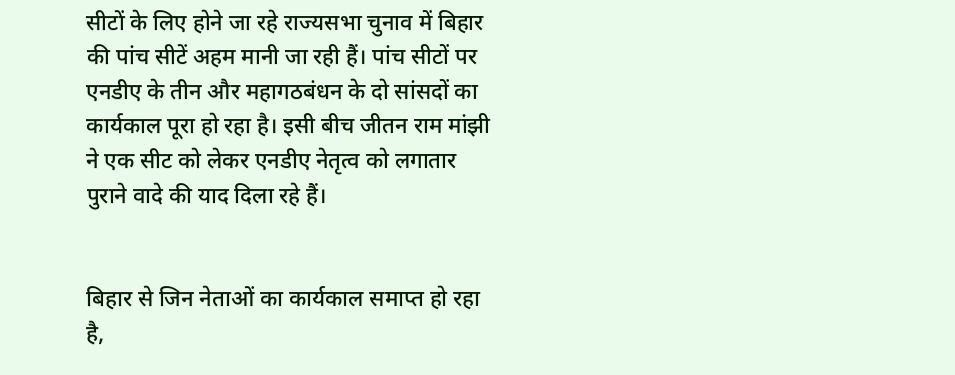सीटों के लिए होने जा रहे राज्यसभा चुनाव में बिहार की पांच सीटें अहम मानी जा रही हैं। पांच सीटों पर एनडीए के तीन और महागठबंधन के दो सांसदों का कार्यकाल पूरा हो रहा है। इसी बीच जीतन राम मांझी ने एक सीट को लेकर एनडीए नेतृत्व को लगातार पुराने वादे की याद दिला रहे हैं।


बिहार से जिन नेताओं का कार्यकाल समाप्त हो रहा है,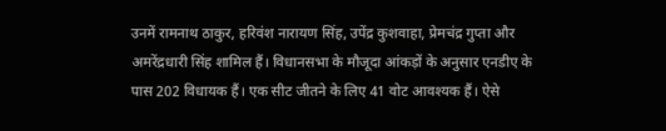उनमें रामनाथ ठाकुर, हरिवंश नारायण सिंह, उपेंद्र कुशवाहा, प्रेमचंद्र गुप्ता और अमरेंद्रधारी सिंह शामिल हैं। विधानसभा के मौजूदा आंकड़ों के अनुसार एनडीए के पास 202 विधायक हैं। एक सीट जीतने के लिए 41 वोट आवश्यक हैं। ऐसे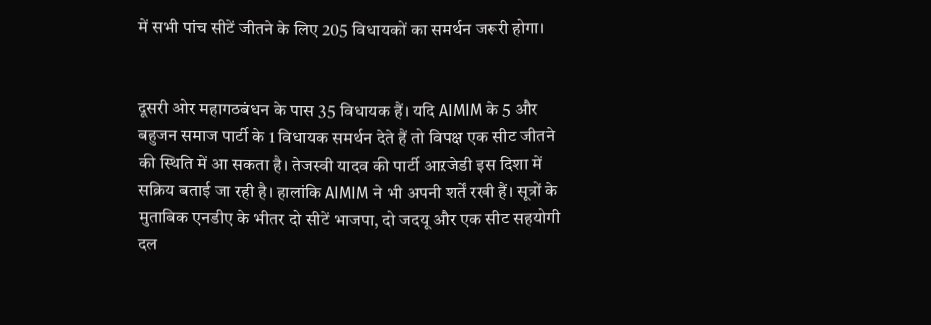में सभी पांच सीटें जीतने के लिए 205 विधायकों का समर्थन जरूरी होगा।


दूसरी ओर महागठबंधन के पास 35 विधायक हैं। यदि AIMIM के 5 और बहुजन समाज पार्टी के 1 विधायक समर्थन देते हैं तो विपक्ष एक सीट जीतने की स्थिति में आ सकता है। तेजस्वी यादव की पार्टी आऱजेडी इस दिशा में सक्रिय बताई जा रही है। हालांकि AIMIM ने भी अपनी शर्तें रखी हैं। सूत्रों के मुताबिक एनडीए के भीतर दो सीटें भाजपा, दो जदयू और एक सीट सहयोगी दल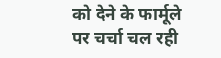को देने के फार्मूले पर चर्चा चल रही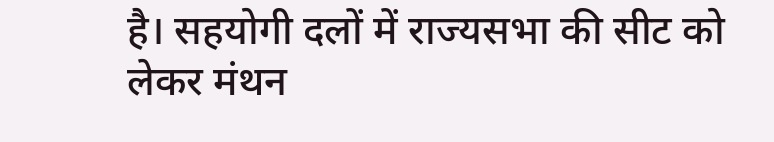है। सहयोगी दलों में राज्यसभा की सीट को लेकर मंथन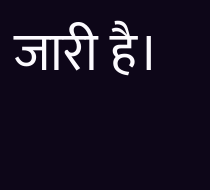जारी है।